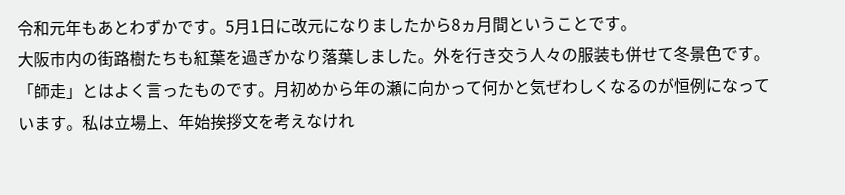令和元年もあとわずかです。5月1日に改元になりましたから8ヵ月間ということです。
大阪市内の街路樹たちも紅葉を過ぎかなり落葉しました。外を行き交う人々の服装も併せて冬景色です。
「師走」とはよく言ったものです。月初めから年の瀬に向かって何かと気ぜわしくなるのが恒例になっています。私は立場上、年始挨拶文を考えなけれ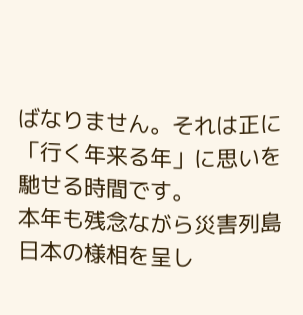ばなりません。それは正に「行く年来る年」に思いを馳せる時間です。
本年も残念ながら災害列島日本の様相を呈し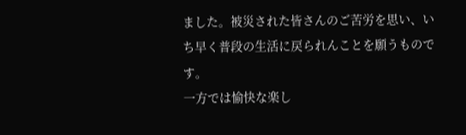ました。被災された皆さんのご苦労を思い、いち早く普段の生活に戻られんことを願うものです。
一方では愉快な楽し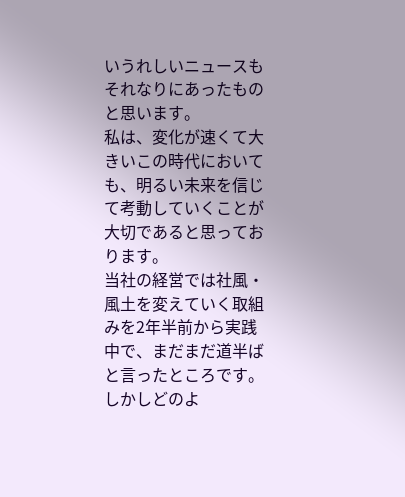いうれしいニュースもそれなりにあったものと思います。
私は、変化が速くて大きいこの時代においても、明るい未来を信じて考動していくことが大切であると思っております。
当社の経営では社風・風土を変えていく取組みを2年半前から実践中で、まだまだ道半ばと言ったところです。しかしどのよ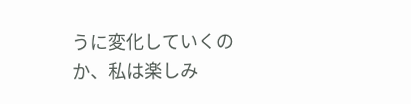うに変化していくのか、私は楽しみ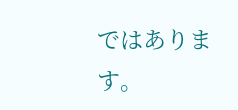ではあります。